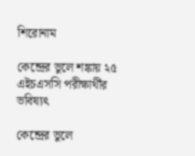শিরোনাম

কেন্দ্রের ভুলে শঙ্কায় ২৫ এইচএসসি পরীক্ষার্থীর ভবিষ্যৎ

কেন্দ্রের ভুলে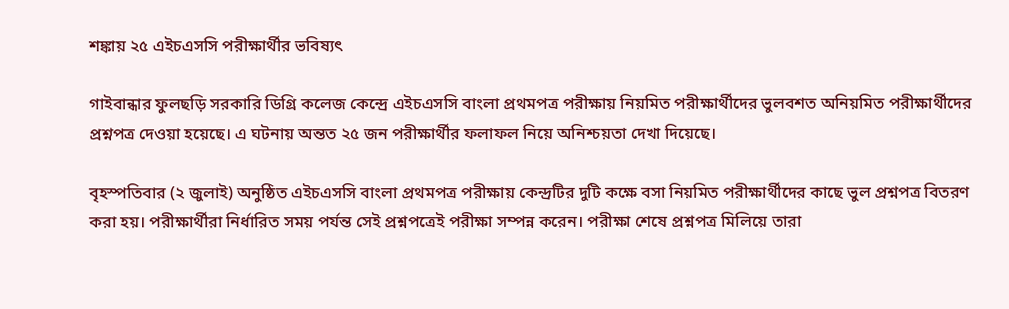শঙ্কায় ২৫ এইচএসসি পরীক্ষার্থীর ভবিষ্যৎ

গাইবান্ধার ফুলছড়ি সরকারি ডিগ্রি কলেজ কেন্দ্রে এইচএসসি বাংলা প্রথমপত্র পরীক্ষায় নিয়মিত পরীক্ষার্থীদের ভুলবশত অনিয়মিত পরীক্ষার্থীদের প্রশ্নপত্র দেওয়া হয়েছে। এ ঘটনায় অন্তত ২৫ জন পরীক্ষার্থীর ফলাফল নিয়ে অনিশ্চয়তা দেখা দিয়েছে।

বৃহস্পতিবার (২ জুলাই) অনুষ্ঠিত এইচএসসি বাংলা প্রথমপত্র পরীক্ষায় কেন্দ্রটির দুটি কক্ষে বসা নিয়মিত পরীক্ষার্থীদের কাছে ভুল প্রশ্নপত্র বিতরণ করা হয়। পরীক্ষার্থীরা নির্ধারিত সময় পর্যন্ত সেই প্রশ্নপত্রেই পরীক্ষা সম্পন্ন করেন। পরীক্ষা শেষে প্রশ্নপত্র মিলিয়ে তারা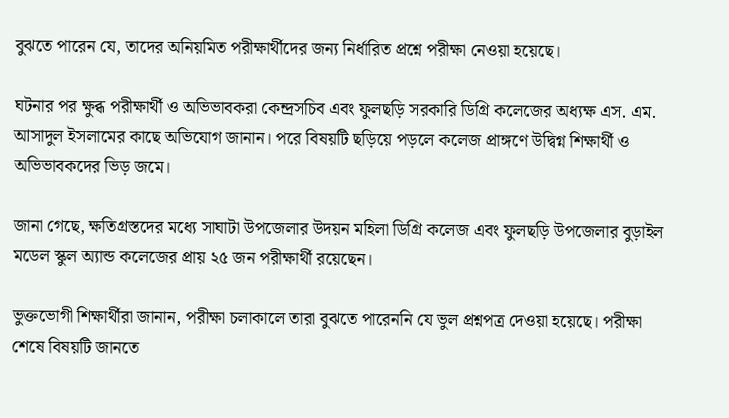বুঝতে পারেন যে, তাদের অনিয়মিত পরীক্ষার্থীদের জন্য নির্ধারিত প্রশ্নে পরীক্ষা নেওয়া হয়েছে।

ঘটনার পর ক্ষুব্ধ পরীক্ষার্থী ও অভিভাবকরা কেন্দ্রসচিব এবং ফুলছড়ি সরকারি ডিগ্রি কলেজের অধ্যক্ষ এস. এম. আসাদুল ইসলামের কাছে অভিযোগ জানান। পরে বিষয়টি ছড়িয়ে পড়লে কলেজ প্রাঙ্গণে উদ্বিগ্ন শিক্ষার্থী ও অভিভাবকদের ভিড় জমে।

জানা গেছে, ক্ষতিগ্রস্তদের মধ্যে সাঘাটা উপজেলার উদয়ন মহিলা ডিগ্রি কলেজ এবং ফুলছড়ি উপজেলার বুড়াইল মডেল স্কুল অ্যান্ড কলেজের প্রায় ২৫ জন পরীক্ষার্থী রয়েছেন।

ভুক্তভোগী শিক্ষার্থীরা জানান, পরীক্ষা চলাকালে তারা বুঝতে পারেননি যে ভুল প্রশ্নপত্র দেওয়া হয়েছে। পরীক্ষা শেষে বিষয়টি জানতে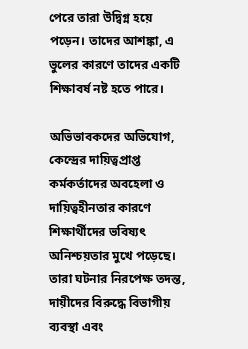পেরে তারা উদ্বিগ্ন হয়ে পড়েন। তাদের আশঙ্কা, এ ভুলের কারণে তাদের একটি শিক্ষাবর্ষ নষ্ট হতে পারে।

অভিভাবকদের অভিযোগ, কেন্দ্রের দায়িত্বপ্রাপ্ত কর্মকর্তাদের অবহেলা ও দায়িত্বহীনতার কারণে শিক্ষার্থীদের ভবিষ্যৎ অনিশ্চয়তার মুখে পড়েছে। তারা ঘটনার নিরপেক্ষ তদন্ত, দায়ীদের বিরুদ্ধে বিভাগীয় ব্যবস্থা এবং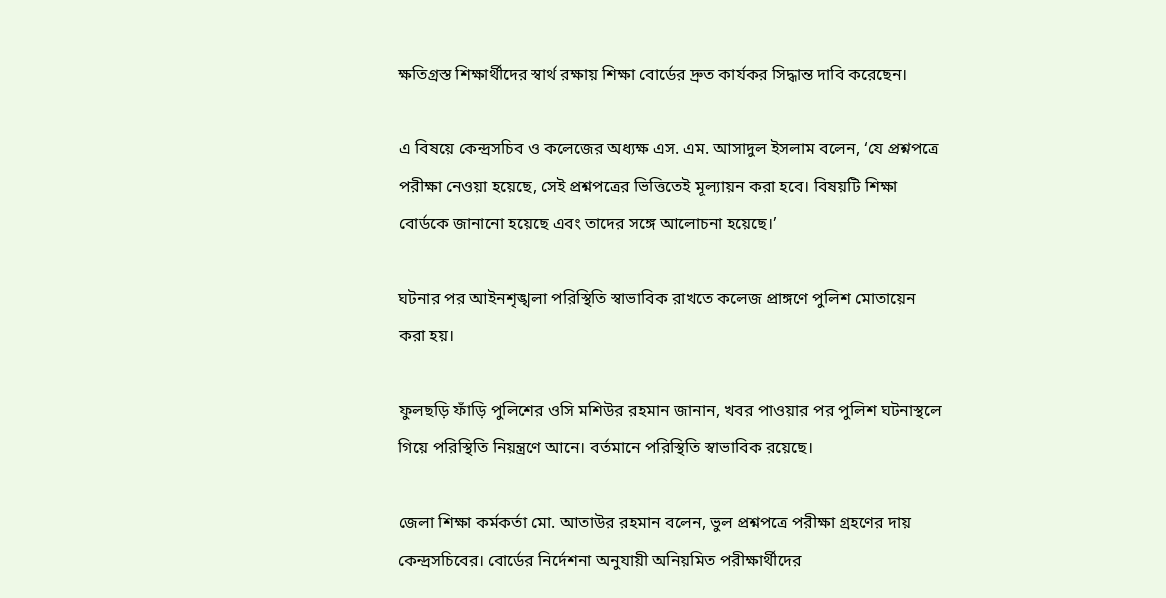ক্ষতিগ্রস্ত শিক্ষার্থীদের স্বার্থ রক্ষায় শিক্ষা বোর্ডের দ্রুত কার্যকর সিদ্ধান্ত দাবি করেছেন।

এ বিষয়ে কেন্দ্রসচিব ও কলেজের অধ্যক্ষ এস. এম. আসাদুল ইসলাম বলেন, ‘যে প্রশ্নপত্রে পরীক্ষা নেওয়া হয়েছে, সেই প্রশ্নপত্রের ভিত্তিতেই মূল্যায়ন করা হবে। বিষয়টি শিক্ষা বোর্ডকে জানানো হয়েছে এবং তাদের সঙ্গে আলোচনা হয়েছে।’

ঘটনার পর আইনশৃঙ্খলা পরিস্থিতি স্বাভাবিক রাখতে কলেজ প্রাঙ্গণে পুলিশ মোতায়েন করা হয়।

ফুলছড়ি ফাঁড়ি পুলিশের ওসি মশিউর রহমান জানান, খবর পাওয়ার পর পুলিশ ঘটনাস্থলে গিয়ে পরিস্থিতি নিয়ন্ত্রণে আনে। বর্তমানে পরিস্থিতি স্বাভাবিক রয়েছে।

জেলা শিক্ষা কর্মকর্তা মো. আতাউর রহমান বলেন, ভুল প্রশ্নপত্রে পরীক্ষা গ্রহণের দায় কেন্দ্রসচিবের। বোর্ডের নির্দেশনা অনুযায়ী অনিয়মিত পরীক্ষার্থীদের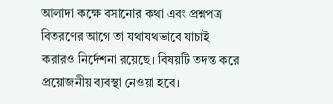আলাদা কক্ষে বসানোর কথা এবং প্রশ্নপত্র বিতরণের আগে তা যথাযথভাবে যাচাই করারও নির্দেশনা রয়েছে। বিষয়টি তদন্ত করে প্রয়োজনীয় ব্যবস্থা নেওয়া হবে।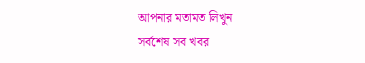আপনার মতামত লিখুন
সর্বশেষ সব খবর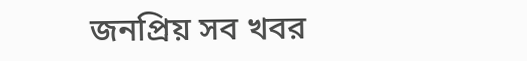জনপ্রিয় সব খবর